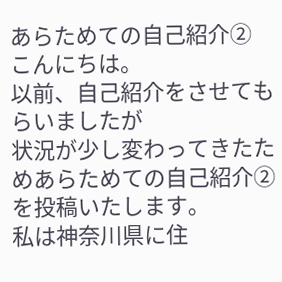あらためての自己紹介②
こんにちは。
以前、自己紹介をさせてもらいましたが
状況が少し変わってきたためあらためての自己紹介②を投稿いたします。
私は神奈川県に住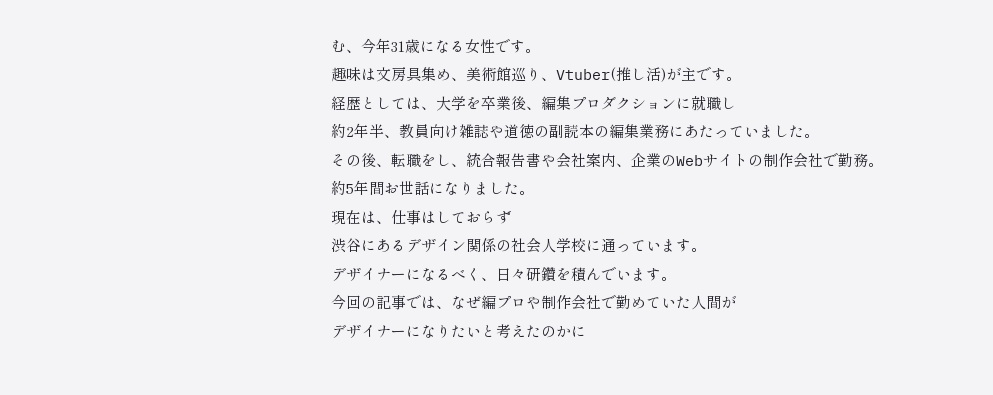む、今年31歳になる女性です。
趣味は文房具集め、美術館巡り、Vtuber(推し活)が主です。
経歴としては、大学を卒業後、編集プロダクションに就職し
約2年半、教員向け雑誌や道徳の副読本の編集業務にあたっていました。
その後、転職をし、統合報告書や会社案内、企業のWebサイトの制作会社で勤務。約5年間お世話になりました。
現在は、仕事はしておらず
渋谷にあるデザイン関係の社会人学校に通っています。
デザイナーになるべく、日々研鑽を積んでいます。
今回の記事では、なぜ編プロや制作会社で勤めていた人間が
デザイナーになりたいと考えたのかに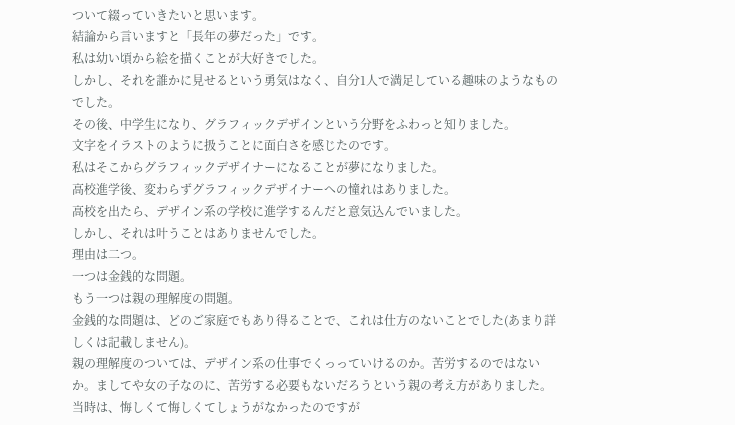ついて綴っていきたいと思います。
結論から言いますと「長年の夢だった」です。
私は幼い頃から絵を描くことが大好きでした。
しかし、それを誰かに見せるという勇気はなく、自分1人で満足している趣味のようなものでした。
その後、中学生になり、グラフィックデザインという分野をふわっと知りました。
文字をイラストのように扱うことに面白さを感じたのです。
私はそこからグラフィックデザイナーになることが夢になりました。
高校進学後、変わらずグラフィックデザイナーへの憧れはありました。
高校を出たら、デザイン系の学校に進学するんだと意気込んでいました。
しかし、それは叶うことはありませんでした。
理由は二つ。
一つは金銭的な問題。
もう一つは親の理解度の問題。
金銭的な問題は、どのご家庭でもあり得ることで、これは仕方のないことでした(あまり詳しくは記載しません)。
親の理解度のついては、デザイン系の仕事でくっっていけるのか。苦労するのではないか。ましてや女の子なのに、苦労する必要もないだろうという親の考え方がありました。
当時は、悔しくて悔しくてしょうがなかったのですが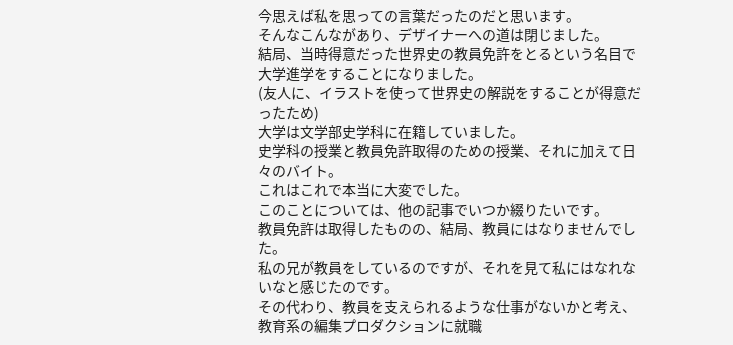今思えば私を思っての言葉だったのだと思います。
そんなこんながあり、デザイナーへの道は閉じました。
結局、当時得意だった世界史の教員免許をとるという名目で
大学進学をすることになりました。
(友人に、イラストを使って世界史の解説をすることが得意だったため)
大学は文学部史学科に在籍していました。
史学科の授業と教員免許取得のための授業、それに加えて日々のバイト。
これはこれで本当に大変でした。
このことについては、他の記事でいつか綴りたいです。
教員免許は取得したものの、結局、教員にはなりませんでした。
私の兄が教員をしているのですが、それを見て私にはなれないなと感じたのです。
その代わり、教員を支えられるような仕事がないかと考え、教育系の編集プロダクションに就職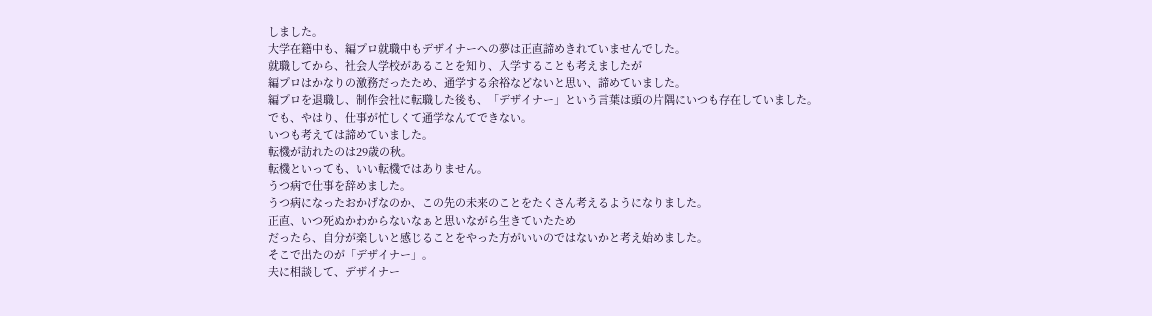しました。
大学在籍中も、編プロ就職中もデザイナーへの夢は正直諦めきれていませんでした。
就職してから、社会人学校があることを知り、入学することも考えましたが
編プロはかなりの激務だったため、通学する余裕などないと思い、諦めていました。
編プロを退職し、制作会社に転職した後も、「デザイナー」という言葉は頭の片隅にいつも存在していました。
でも、やはり、仕事が忙しくて通学なんてできない。
いつも考えては諦めていました。
転機が訪れたのは29歳の秋。
転機といっても、いい転機ではありません。
うつ病で仕事を辞めました。
うつ病になったおかげなのか、この先の未来のことをたくさん考えるようになりました。
正直、いつ死ぬかわからないなぁと思いながら生きていたため
だったら、自分が楽しいと感じることをやった方がいいのではないかと考え始めました。
そこで出たのが「デザイナー」。
夫に相談して、デザイナー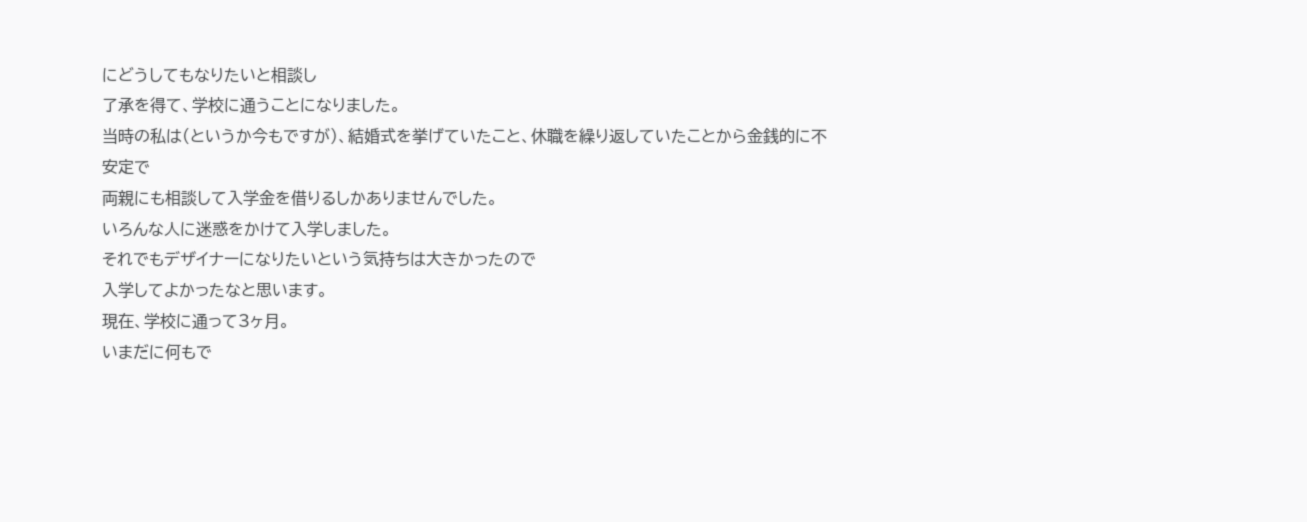にどうしてもなりたいと相談し
了承を得て、学校に通うことになりました。
当時の私は(というか今もですが)、結婚式を挙げていたこと、休職を繰り返していたことから金銭的に不安定で
両親にも相談して入学金を借りるしかありませんでした。
いろんな人に迷惑をかけて入学しました。
それでもデザイナーになりたいという気持ちは大きかったので
入学してよかったなと思います。
現在、学校に通って3ヶ月。
いまだに何もで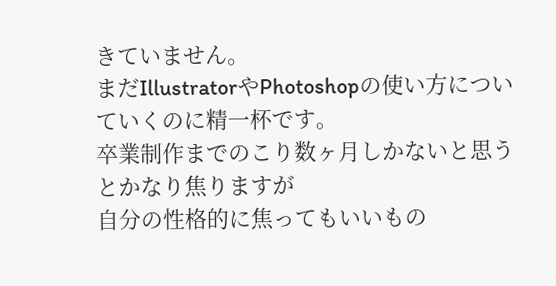きていません。
まだIllustratorやPhotoshopの使い方についていくのに精一杯です。
卒業制作までのこり数ヶ月しかないと思うとかなり焦りますが
自分の性格的に焦ってもいいもの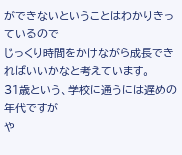ができないということはわかりきっているので
じっくり時間をかけながら成長できればいいかなと考えています。
31歳という、学校に通うには遅めの年代ですが
や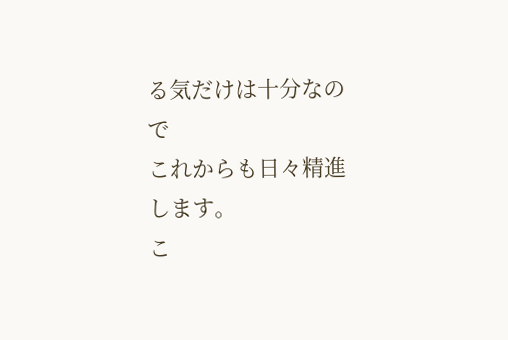る気だけは十分なので
これからも日々精進します。
こ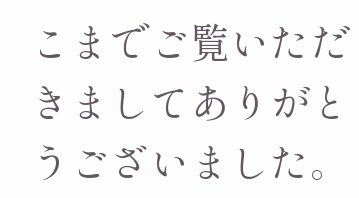こまでご覧いただきましてありがとうございました。